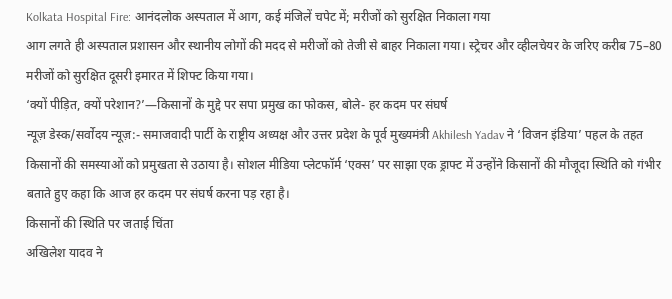Kolkata Hospital Fire: आनंदलोक अस्पताल में आग, कई मंजिलें चपेट में; मरीजों को सुरक्षित निकाला गया
आग लगते ही अस्पताल प्रशासन और स्थानीय लोगों की मदद से मरीजों को तेजी से बाहर निकाला गया। स्ट्रेचर और व्हीलचेयर के जरिए करीब 75–80 मरीजों को सुरक्षित दूसरी इमारत में शिफ्ट किया गया।
‘क्यों पीड़ित, क्यों परेशान?’—किसानों के मुद्दे पर सपा प्रमुख का फोकस, बोले- हर कदम पर संघर्ष
न्यूज़ डेस्क/सर्वोदय न्यूज़:- समाजवादी पार्टी के राष्ट्रीय अध्यक्ष और उत्तर प्रदेश के पूर्व मुख्यमंत्री Akhilesh Yadav ने ‘विजन इंडिया’ पहल के तहत किसानों की समस्याओं को प्रमुखता से उठाया है। सोशल मीडिया प्लेटफॉर्म ‘एक्स’ पर साझा एक ड्राफ्ट में उन्होंने किसानों की मौजूदा स्थिति को गंभीर बताते हुए कहा कि आज हर कदम पर संघर्ष करना पड़ रहा है।
किसानों की स्थिति पर जताई चिंता
अखिलेश यादव ने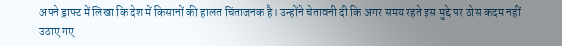अपने ड्राफ्ट में लिखा कि देश में किसानों की हालत चिंताजनक है। उन्होंने चेतावनी दी कि अगर समय रहते इस मुद्दे पर ठोस कदम नहीं उठाए गए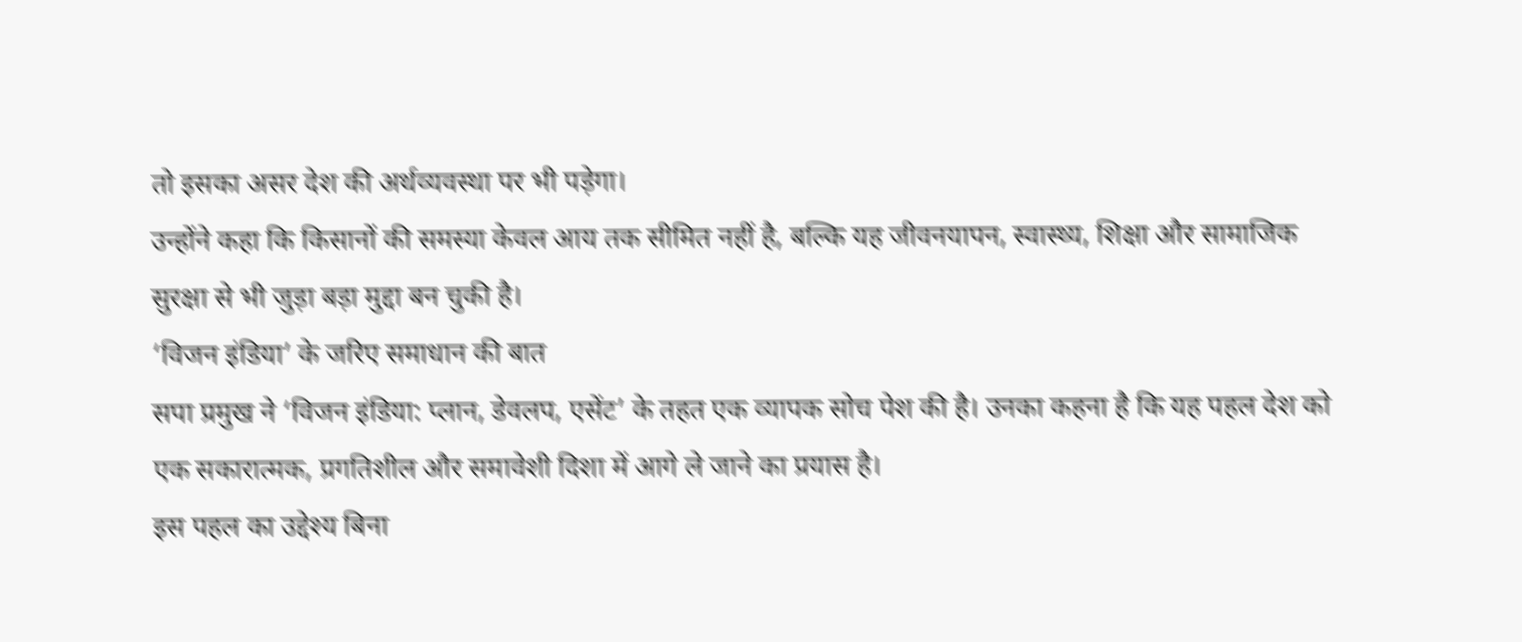तो इसका असर देश की अर्थव्यवस्था पर भी पड़ेगा।
उन्होंने कहा कि किसानों की समस्या केवल आय तक सीमित नहीं है, बल्कि यह जीवनयापन, स्वास्थ्य, शिक्षा और सामाजिक सुरक्षा से भी जुड़ा बड़ा मुद्दा बन चुकी है।
‘विजन इंडिया’ के जरिए समाधान की बात
सपा प्रमुख ने ‘विजन इंडिया: प्लान, डेवलप, एसेंट’ के तहत एक व्यापक सोच पेश की है। उनका कहना है कि यह पहल देश को एक सकारात्मक, प्रगतिशील और समावेशी दिशा में आगे ले जाने का प्रयास है।
इस पहल का उद्देश्य बिना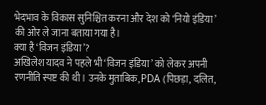भेदभाव के विकास सुनिश्चित करना और देश को ‘नियो इंडिया’ की ओर ले जाना बताया गया है।
क्या है ‘विजन इंडिया’?
अखिलेश यादव ने पहले भी ‘विजन इंडिया’ को लेकर अपनी रणनीति स्पष्ट की थी। उनके मुताबिक, PDA (पिछड़ा, दलित,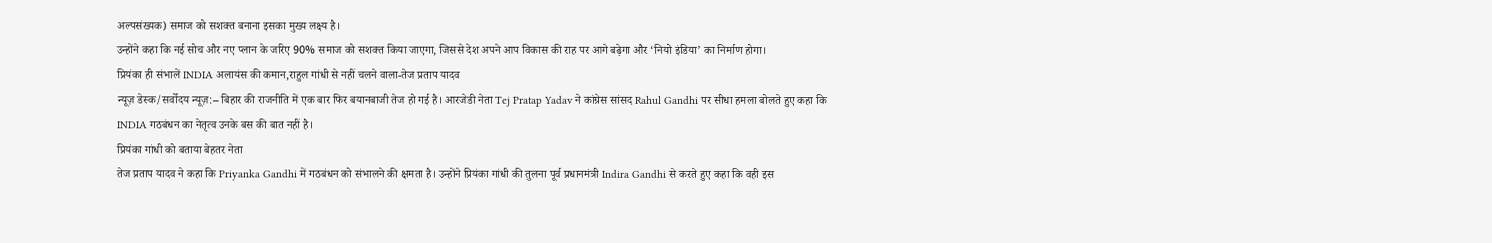अल्पसंख्यक) समाज को सशक्त बनाना इसका मुख्य लक्ष्य है।
उन्होंने कहा कि नई सोच और नए प्लान के जरिए 90% समाज को सशक्त किया जाएगा, जिससे देश अपने आप विकास की राह पर आगे बढ़ेगा और ‘नियो इंडिया’ का निर्माण होगा।
प्रियंका ही संभालें INDIA अलायंस की कमान,राहुल गांधी से नहीं चलने वाला-तेज प्रताप यादव
न्यूज़ डेस्क/सर्वोदय न्यूज़:– बिहार की राजनीति में एक बार फिर बयानबाजी तेज हो गई है। आरजेडी नेता Tej Pratap Yadav ने कांग्रेस सांसद Rahul Gandhi पर सीधा हमला बोलते हुए कहा कि INDIA गठबंधन का नेतृत्व उनके बस की बात नहीं है।
प्रियंका गांधी को बताया बेहतर नेता
तेज प्रताप यादव ने कहा कि Priyanka Gandhi में गठबंधन को संभालने की क्षमता है। उन्होंने प्रियंका गांधी की तुलना पूर्व प्रधानमंत्री Indira Gandhi से करते हुए कहा कि वही इस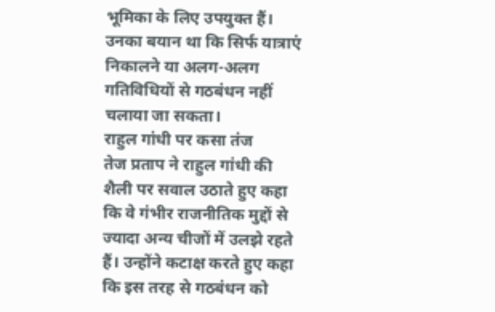भूमिका के लिए उपयुक्त हैं।
उनका बयान था कि सिर्फ यात्राएं निकालने या अलग-अलग गतिविधियों से गठबंधन नहीं चलाया जा सकता।
राहुल गांधी पर कसा तंज
तेज प्रताप ने राहुल गांधी की शैली पर सवाल उठाते हुए कहा कि वे गंभीर राजनीतिक मुद्दों से ज्यादा अन्य चीजों में उलझे रहते हैं। उन्होंने कटाक्ष करते हुए कहा कि इस तरह से गठबंधन को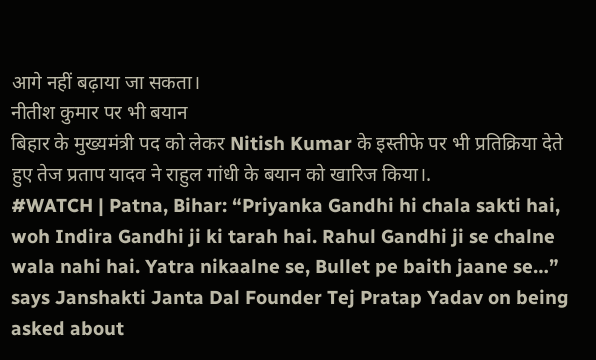आगे नहीं बढ़ाया जा सकता।
नीतीश कुमार पर भी बयान
बिहार के मुख्यमंत्री पद को लेकर Nitish Kumar के इस्तीफे पर भी प्रतिक्रिया देते हुए तेज प्रताप यादव ने राहुल गांधी के बयान को खारिज किया।.
#WATCH | Patna, Bihar: “Priyanka Gandhi hi chala sakti hai, woh Indira Gandhi ji ki tarah hai. Rahul Gandhi ji se chalne wala nahi hai. Yatra nikaalne se, Bullet pe baith jaane se…” says Janshakti Janta Dal Founder Tej Pratap Yadav on being asked about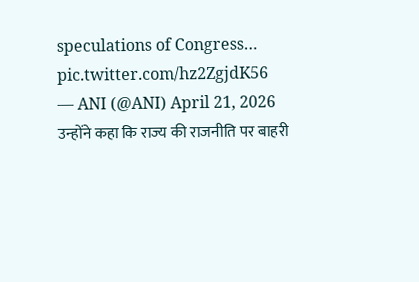speculations of Congress… pic.twitter.com/hz2ZgjdK56
— ANI (@ANI) April 21, 2026
उन्होंने कहा कि राज्य की राजनीति पर बाहरी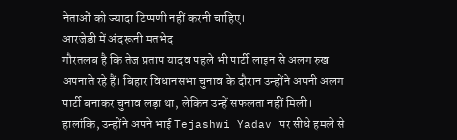नेताओं को ज्यादा टिप्पणी नहीं करनी चाहिए।
आरजेडी में अंदरूनी मतभेद
गौरतलब है कि तेज प्रताप यादव पहले भी पार्टी लाइन से अलग रुख अपनाते रहे हैं। बिहार विधानसभा चुनाव के दौरान उन्होंने अपनी अलग पार्टी बनाकर चुनाव लड़ा था, लेकिन उन्हें सफलता नहीं मिली।
हालांकि, उन्होंने अपने भाई Tejashwi Yadav पर सीधे हमले से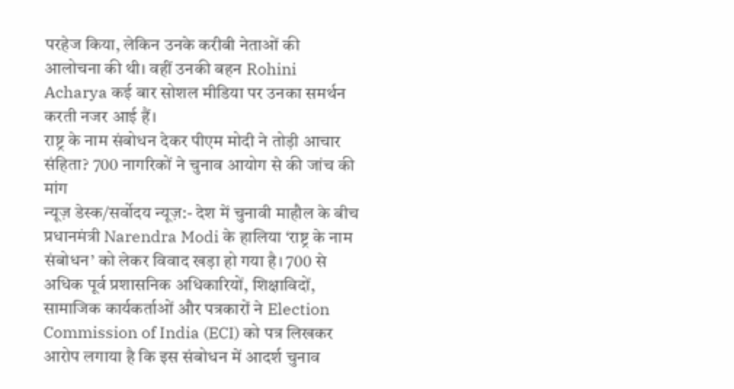परहेज किया, लेकिन उनके करीबी नेताओं की आलोचना की थी। वहीं उनकी बहन Rohini Acharya कई बार सोशल मीडिया पर उनका समर्थन करती नजर आई हैं।
राष्ट्र के नाम संबोधन देकर पीएम मोदी ने तोड़ी आचार संहिता? 700 नागरिकों ने चुनाव आयोग से की जांच की मांग
न्यूज़ डेस्क/सर्वोदय न्यूज़:- देश में चुनावी माहौल के बीच प्रधानमंत्री Narendra Modi के हालिया ‘राष्ट्र के नाम संबोधन’ को लेकर विवाद खड़ा हो गया है। 700 से अधिक पूर्व प्रशासनिक अधिकारियों, शिक्षाविदों, सामाजिक कार्यकर्ताओं और पत्रकारों ने Election Commission of India (ECI) को पत्र लिखकर आरोप लगाया है कि इस संबोधन में आदर्श चुनाव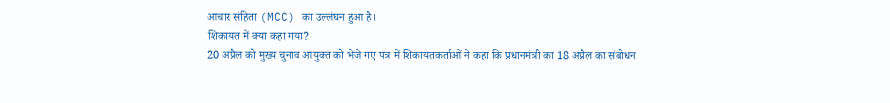आचार संहिता (MCC) का उल्लंघन हुआ है।
शिकायत में क्या कहा गया?
20 अप्रैल को मुख्य चुनाव आयुक्त को भेजे गए पत्र में शिकायतकर्ताओं ने कहा कि प्रधानमंत्री का 18 अप्रैल का संबोधन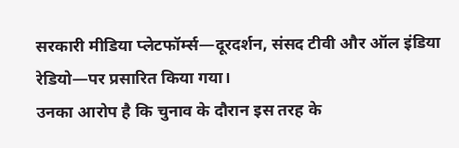सरकारी मीडिया प्लेटफॉर्म्स—दूरदर्शन, संसद टीवी और ऑल इंडिया रेडियो—पर प्रसारित किया गया।
उनका आरोप है कि चुनाव के दौरान इस तरह के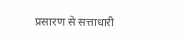प्रसारण से सत्ताधारी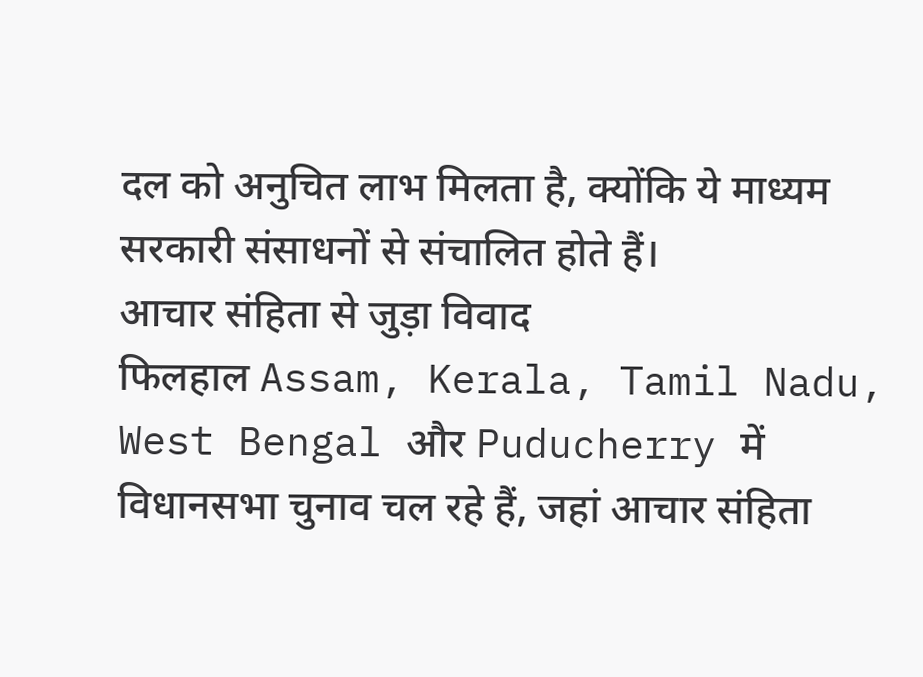दल को अनुचित लाभ मिलता है, क्योंकि ये माध्यम सरकारी संसाधनों से संचालित होते हैं।
आचार संहिता से जुड़ा विवाद
फिलहाल Assam, Kerala, Tamil Nadu, West Bengal और Puducherry में विधानसभा चुनाव चल रहे हैं, जहां आचार संहिता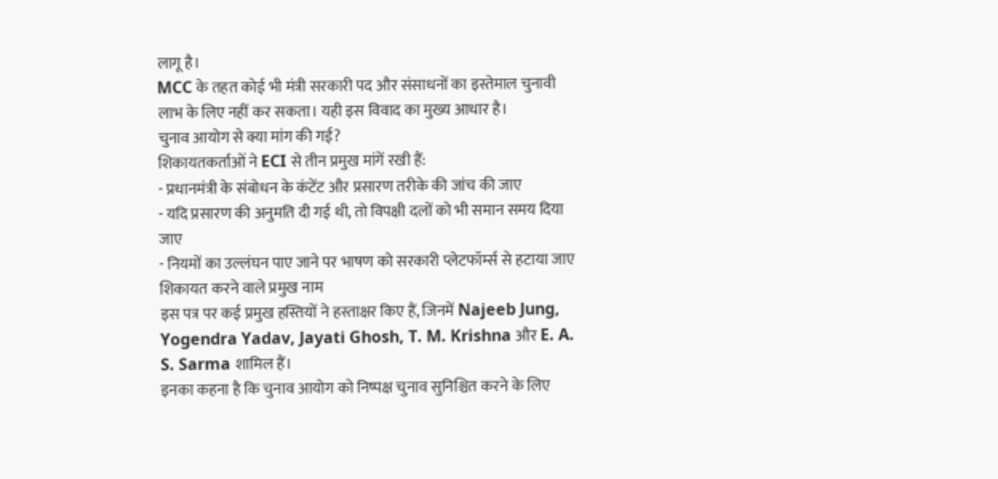लागू है।
MCC के तहत कोई भी मंत्री सरकारी पद और संसाधनों का इस्तेमाल चुनावी लाभ के लिए नहीं कर सकता। यही इस विवाद का मुख्य आधार है।
चुनाव आयोग से क्या मांग की गई?
शिकायतकर्ताओं ने ECI से तीन प्रमुख मांगें रखी हैं:
- प्रधानमंत्री के संबोधन के कंटेंट और प्रसारण तरीके की जांच की जाए
- यदि प्रसारण की अनुमति दी गई थी, तो विपक्षी दलों को भी समान समय दिया जाए
- नियमों का उल्लंघन पाए जाने पर भाषण को सरकारी प्लेटफॉर्म्स से हटाया जाए
शिकायत करने वाले प्रमुख नाम
इस पत्र पर कई प्रमुख हस्तियों ने हस्ताक्षर किए हैं, जिनमें Najeeb Jung, Yogendra Yadav, Jayati Ghosh, T. M. Krishna और E. A. S. Sarma शामिल हैं।
इनका कहना है कि चुनाव आयोग को निष्पक्ष चुनाव सुनिश्चित करने के लिए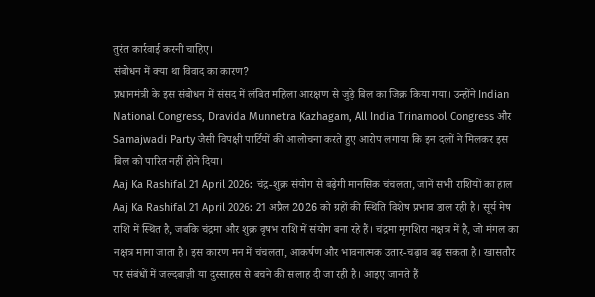तुरंत कार्रवाई करनी चाहिए।
संबोधन में क्या था विवाद का कारण?
प्रधानमंत्री के इस संबोधन में संसद में लंबित महिला आरक्षण से जुड़े बिल का जिक्र किया गया। उन्होंने Indian National Congress, Dravida Munnetra Kazhagam, All India Trinamool Congress और Samajwadi Party जैसी विपक्षी पार्टियों की आलोचना करते हुए आरोप लगाया कि इन दलों ने मिलकर इस बिल को पारित नहीं होने दिया।
Aaj Ka Rashifal 21 April 2026: चंद्र-शुक्र संयोग से बढ़ेगी मानसिक चंचलता, जानें सभी राशियों का हाल
Aaj Ka Rashifal 21 April 2026: 21 अप्रैल 2026 को ग्रहों की स्थिति विशेष प्रभाव डाल रही है। सूर्य मेष राशि में स्थित है, जबकि चंद्रमा और शुक्र वृषभ राशि में संयोग बना रहे हैं। चंद्रमा मृगशिरा नक्षत्र में है, जो मंगल का नक्षत्र माना जाता है। इस कारण मन में चंचलता, आकर्षण और भावनात्मक उतार-चढ़ाव बढ़ सकता है। खासतौर पर संबंधों में जल्दबाज़ी या दुस्साहस से बचने की सलाह दी जा रही है। आइए जानते हैं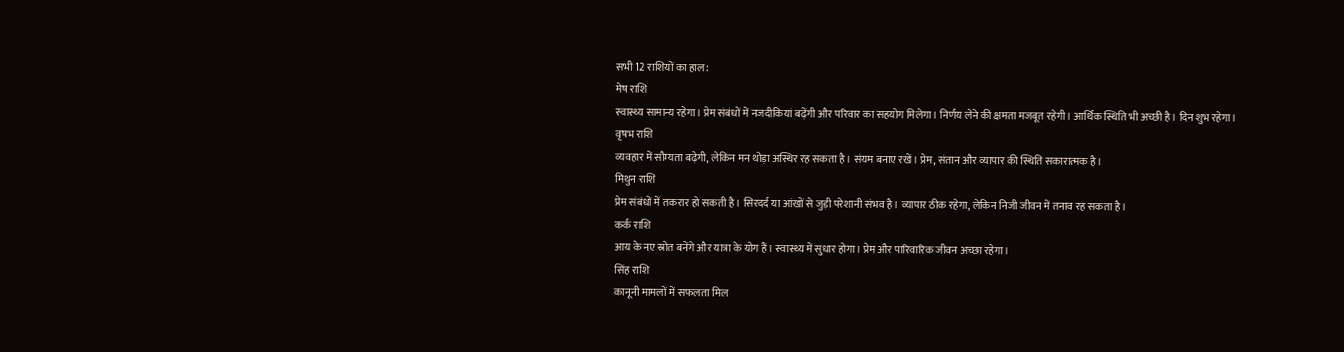सभी 12 राशियों का हाल:
मेष राशि
स्वास्थ्य सामान्य रहेगा। प्रेम संबंधों में नजदीकियां बढ़ेंगी और परिवार का सहयोग मिलेगा। निर्णय लेने की क्षमता मजबूत रहेगी। आर्थिक स्थिति भी अच्छी है। दिन शुभ रहेगा।
वृषभ राशि
व्यवहार में सौम्यता बढ़ेगी, लेकिन मन थोड़ा अस्थिर रह सकता है। संयम बनाए रखें। प्रेम, संतान और व्यापार की स्थिति सकारात्मक है।
मिथुन राशि
प्रेम संबंधों में तकरार हो सकती है। सिरदर्द या आंखों से जुड़ी परेशानी संभव है। व्यापार ठीक रहेगा, लेकिन निजी जीवन में तनाव रह सकता है।
कर्क राशि
आय के नए स्रोत बनेंगे और यात्रा के योग हैं। स्वास्थ्य में सुधार होगा। प्रेम और पारिवारिक जीवन अच्छा रहेगा।
सिंह राशि
कानूनी मामलों में सफलता मिल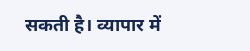सकती है। व्यापार में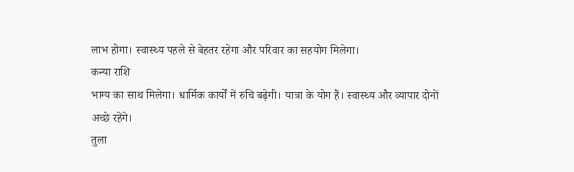लाभ होगा। स्वास्थ्य पहले से बेहतर रहेगा और परिवार का सहयोग मिलेगा।
कन्या राशि
भाग्य का साथ मिलेगा। धार्मिक कार्यों में रुचि बढ़ेगी। यात्रा के योग हैं। स्वास्थ्य और व्यापार दोनों अच्छे रहेंगे।
तुला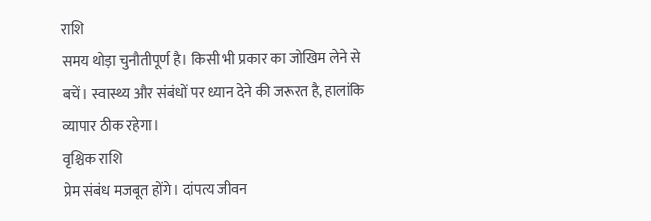राशि
समय थोड़ा चुनौतीपूर्ण है। किसी भी प्रकार का जोखिम लेने से बचें। स्वास्थ्य और संबंधों पर ध्यान देने की जरूरत है, हालांकि व्यापार ठीक रहेगा।
वृश्चिक राशि
प्रेम संबंध मजबूत होंगे। दांपत्य जीवन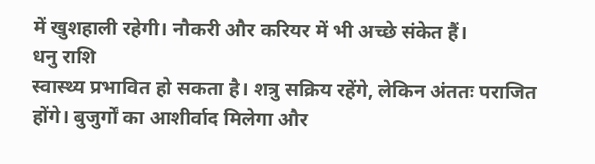में खुशहाली रहेगी। नौकरी और करियर में भी अच्छे संकेत हैं।
धनु राशि
स्वास्थ्य प्रभावित हो सकता है। शत्रु सक्रिय रहेंगे, लेकिन अंततः पराजित होंगे। बुजुर्गों का आशीर्वाद मिलेगा और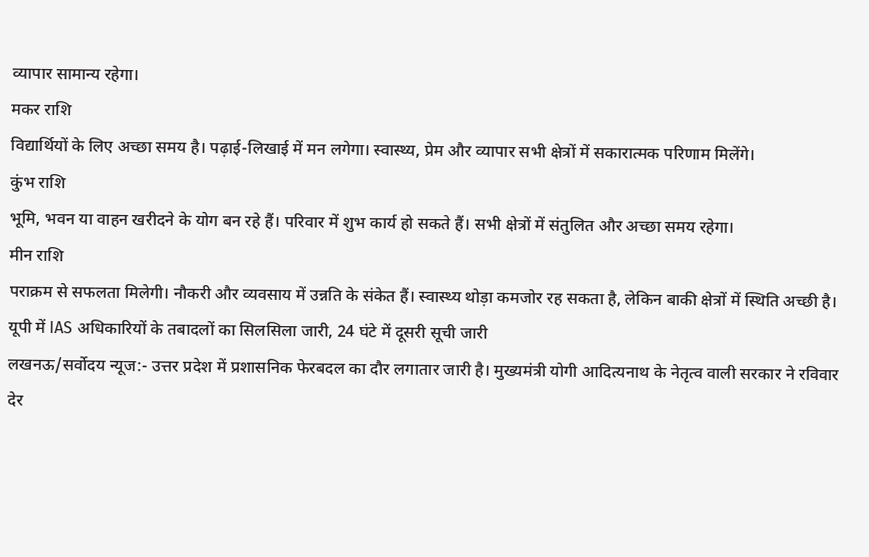व्यापार सामान्य रहेगा।
मकर राशि
विद्यार्थियों के लिए अच्छा समय है। पढ़ाई-लिखाई में मन लगेगा। स्वास्थ्य, प्रेम और व्यापार सभी क्षेत्रों में सकारात्मक परिणाम मिलेंगे।
कुंभ राशि
भूमि, भवन या वाहन खरीदने के योग बन रहे हैं। परिवार में शुभ कार्य हो सकते हैं। सभी क्षेत्रों में संतुलित और अच्छा समय रहेगा।
मीन राशि
पराक्रम से सफलता मिलेगी। नौकरी और व्यवसाय में उन्नति के संकेत हैं। स्वास्थ्य थोड़ा कमजोर रह सकता है, लेकिन बाकी क्षेत्रों में स्थिति अच्छी है।
यूपी में IAS अधिकारियों के तबादलों का सिलसिला जारी, 24 घंटे में दूसरी सूची जारी
लखनऊ/सर्वोदय न्यूज:- उत्तर प्रदेश में प्रशासनिक फेरबदल का दौर लगातार जारी है। मुख्यमंत्री योगी आदित्यनाथ के नेतृत्व वाली सरकार ने रविवार देर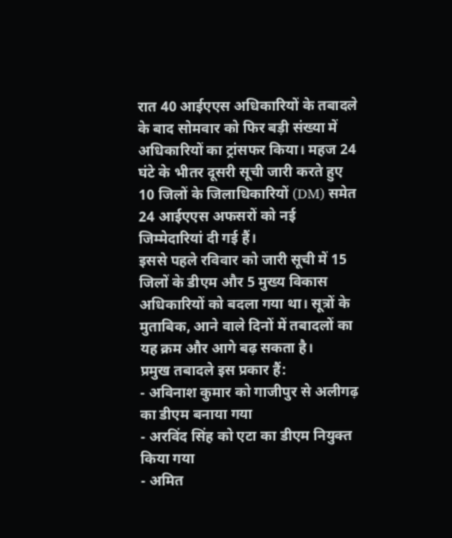रात 40 आईएएस अधिकारियों के तबादले के बाद सोमवार को फिर बड़ी संख्या में अधिकारियों का ट्रांसफर किया। महज 24 घंटे के भीतर दूसरी सूची जारी करते हुए 10 जिलों के जिलाधिकारियों (DM) समेत 24 आईएएस अफसरों को नई जिम्मेदारियां दी गई हैं।
इससे पहले रविवार को जारी सूची में 15 जिलों के डीएम और 5 मुख्य विकास अधिकारियों को बदला गया था। सूत्रों के मुताबिक, आने वाले दिनों में तबादलों का यह क्रम और आगे बढ़ सकता है।
प्रमुख तबादले इस प्रकार हैं:
- अविनाश कुमार को गाजीपुर से अलीगढ़ का डीएम बनाया गया
- अरविंद सिंह को एटा का डीएम नियुक्त किया गया
- अमित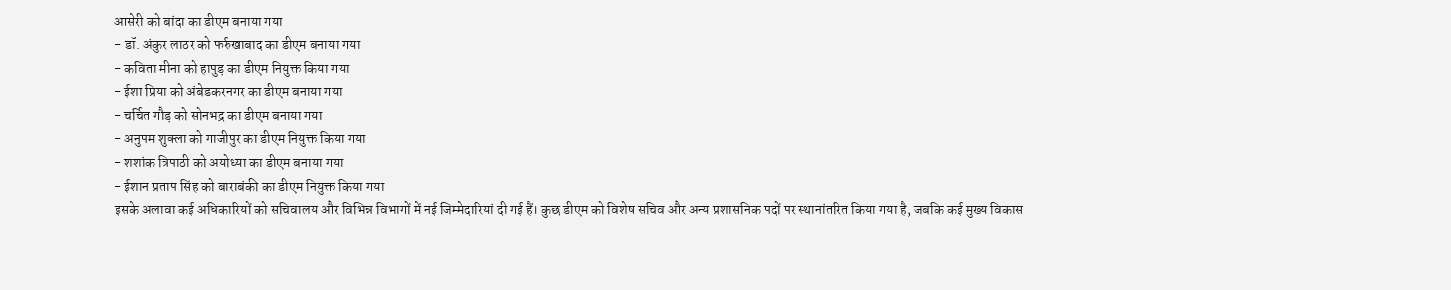आसेरी को बांदा का डीएम बनाया गया
- डॉ. अंकुर लाठर को फर्रुखाबाद का डीएम बनाया गया
- कविता मीना को हापुड़ का डीएम नियुक्त किया गया
- ईशा प्रिया को अंबेडकरनगर का डीएम बनाया गया
- चर्चित गौड़ को सोनभद्र का डीएम बनाया गया
- अनुपम शुक्ला को गाजीपुर का डीएम नियुक्त किया गया
- शशांक त्रिपाठी को अयोध्या का डीएम बनाया गया
- ईशान प्रताप सिंह को बाराबंकी का डीएम नियुक्त किया गया
इसके अलावा कई अधिकारियों को सचिवालय और विभिन्न विभागों में नई जिम्मेदारियां दी गई हैं। कुछ डीएम को विशेष सचिव और अन्य प्रशासनिक पदों पर स्थानांतरित किया गया है, जबकि कई मुख्य विकास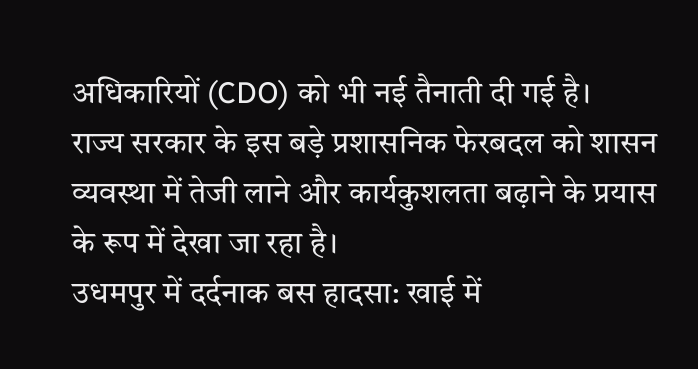अधिकारियों (CDO) को भी नई तैनाती दी गई है।
राज्य सरकार के इस बड़े प्रशासनिक फेरबदल को शासन व्यवस्था में तेजी लाने और कार्यकुशलता बढ़ाने के प्रयास के रूप में देखा जा रहा है।
उधमपुर में दर्दनाक बस हादसा: खाई में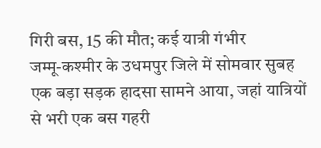गिरी बस, 15 की मौत; कई यात्री गंभीर
जम्मू-कश्मीर के उधमपुर जिले में सोमवार सुबह एक बड़ा सड़क हादसा सामने आया, जहां यात्रियों से भरी एक बस गहरी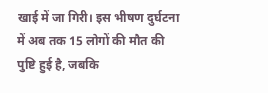खाई में जा गिरी। इस भीषण दुर्घटना में अब तक 15 लोगों की मौत की पुष्टि हुई है, जबकि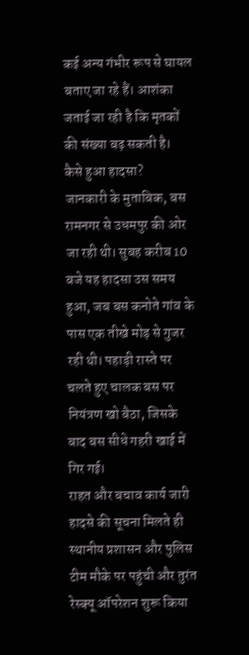कई अन्य गंभीर रूप से घायल बताए जा रहे हैं। आशंका जताई जा रही है कि मृतकों की संख्या बढ़ सकती है।
कैसे हुआ हादसा?
जानकारी के मुताबिक, बस रामनगर से उधमपुर की ओर जा रही थी। सुबह करीब 10 बजे यह हादसा उस समय हुआ, जब बस कनोते गांव के पास एक तीखे मोड़ से गुजर रही थी। पहाड़ी रास्ते पर चलते हुए चालक बस पर नियंत्रण खो बैठा, जिसके बाद बस सीधे गहरी खाई में गिर गई।
राहत और बचाव कार्य जारी
हादसे की सूचना मिलते ही स्थानीय प्रशासन और पुलिस टीम मौके पर पहुंची और तुरंत रेस्क्यू ऑपरेशन शुरू किया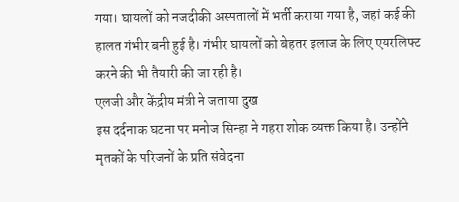गया। घायलों को नजदीकी अस्पतालों में भर्ती कराया गया है, जहां कई की हालत गंभीर बनी हुई है। गंभीर घायलों को बेहतर इलाज के लिए एयरलिफ्ट करने की भी तैयारी की जा रही है।
एलजी और केंद्रीय मंत्री ने जताया दुख
इस दर्दनाक घटना पर मनोज सिन्हा ने गहरा शोक व्यक्त किया है। उन्होंने मृतकों के परिजनों के प्रति संवेदना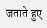जताते हुए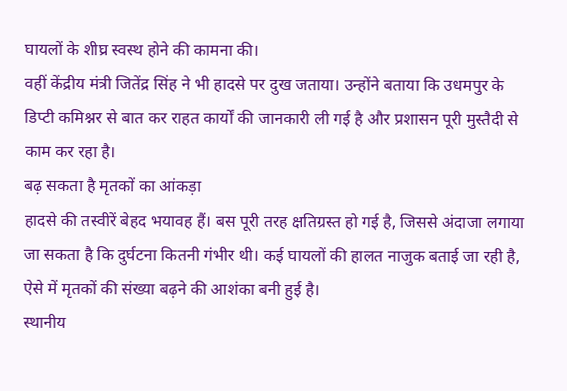घायलों के शीघ्र स्वस्थ होने की कामना की।
वहीं केंद्रीय मंत्री जितेंद्र सिंह ने भी हादसे पर दुख जताया। उन्होंने बताया कि उधमपुर के डिप्टी कमिश्नर से बात कर राहत कार्यों की जानकारी ली गई है और प्रशासन पूरी मुस्तैदी से काम कर रहा है।
बढ़ सकता है मृतकों का आंकड़ा
हादसे की तस्वीरें बेहद भयावह हैं। बस पूरी तरह क्षतिग्रस्त हो गई है, जिससे अंदाजा लगाया जा सकता है कि दुर्घटना कितनी गंभीर थी। कई घायलों की हालत नाजुक बताई जा रही है, ऐसे में मृतकों की संख्या बढ़ने की आशंका बनी हुई है।
स्थानीय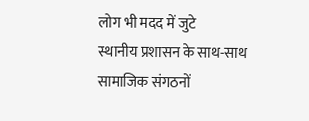लोग भी मदद में जुटे
स्थानीय प्रशासन के साथ-साथ सामाजिक संगठनों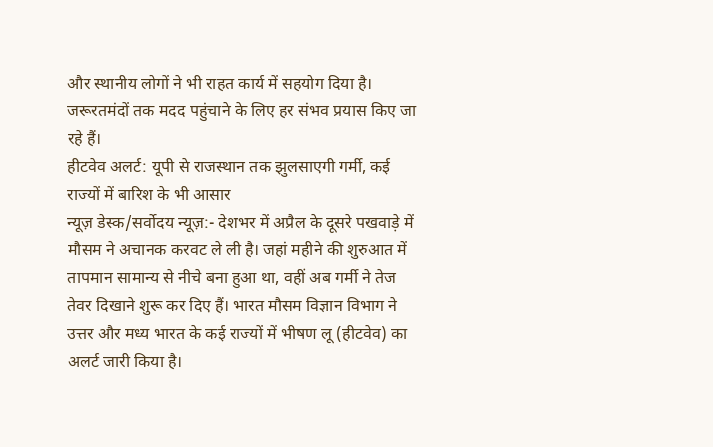और स्थानीय लोगों ने भी राहत कार्य में सहयोग दिया है। जरूरतमंदों तक मदद पहुंचाने के लिए हर संभव प्रयास किए जा रहे हैं।
हीटवेव अलर्ट: यूपी से राजस्थान तक झुलसाएगी गर्मी, कई राज्यों में बारिश के भी आसार
न्यूज़ डेस्क/सर्वोदय न्यूज़:- देशभर में अप्रैल के दूसरे पखवाड़े में मौसम ने अचानक करवट ले ली है। जहां महीने की शुरुआत में तापमान सामान्य से नीचे बना हुआ था, वहीं अब गर्मी ने तेज तेवर दिखाने शुरू कर दिए हैं। भारत मौसम विज्ञान विभाग ने उत्तर और मध्य भारत के कई राज्यों में भीषण लू (हीटवेव) का अलर्ट जारी किया है।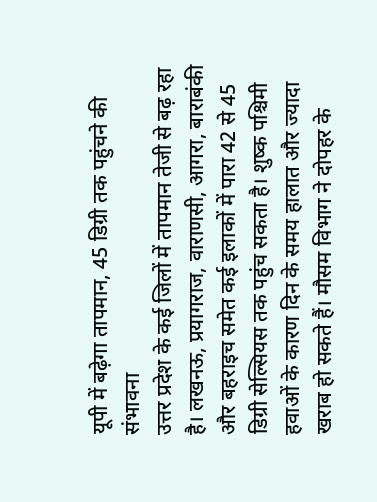यूपी में बढ़ेगा तापमान, 45 डिग्री तक पहुंचने की संभावना
उत्तर प्रदेश के कई जिलों में तापमान तेजी से बढ़ रहा है। लखनऊ, प्रयागराज, वाराणसी, आगरा, बाराबंकी और बहराइच समेत कई इलाकों में पारा 42 से 45 डिग्री सेल्सियस तक पहुंच सकता है। शुष्क पश्चिमी हवाओं के कारण दिन के समय हालात और ज्यादा खराब हो सकते हैं। मौसम विभाग ने दोपहर के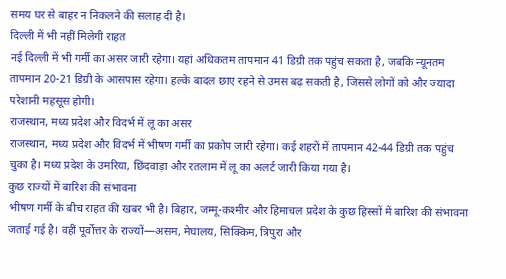समय घर से बाहर न निकलने की सलाह दी है।
दिल्ली में भी नहीं मिलेगी राहत
नई दिल्ली में भी गर्मी का असर जारी रहेगा। यहां अधिकतम तापमान 41 डिग्री तक पहुंच सकता है, जबकि न्यूनतम तापमान 20-21 डिग्री के आसपास रहेगा। हल्के बादल छाए रहने से उमस बढ़ सकती है, जिससे लोगों को और ज्यादा परेशानी महसूस होगी।
राजस्थान, मध्य प्रदेश और विदर्भ में लू का असर
राजस्थान, मध्य प्रदेश और विदर्भ में भीषण गर्मी का प्रकोप जारी रहेगा। कई शहरों में तापमान 42-44 डिग्री तक पहुंच चुका है। मध्य प्रदेश के उमरिया, छिंदवाड़ा और रतलाम में लू का अलर्ट जारी किया गया है।
कुछ राज्यों में बारिश की संभावना
भीषण गर्मी के बीच राहत की खबर भी है। बिहार, जम्मू-कश्मीर और हिमाचल प्रदेश के कुछ हिस्सों में बारिश की संभावना जताई गई है। वहीं पूर्वोत्तर के राज्यों—असम, मेघालय, सिक्किम, त्रिपुरा और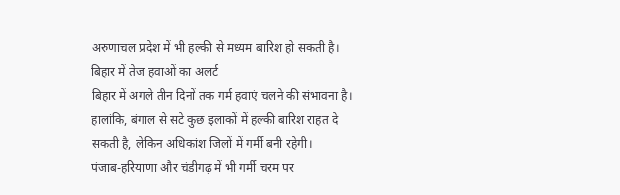अरुणाचल प्रदेश में भी हल्की से मध्यम बारिश हो सकती है।
बिहार में तेज हवाओं का अलर्ट
बिहार में अगले तीन दिनों तक गर्म हवाएं चलने की संभावना है। हालांकि, बंगाल से सटे कुछ इलाकों में हल्की बारिश राहत दे सकती है, लेकिन अधिकांश जिलों में गर्मी बनी रहेगी।
पंजाब-हरियाणा और चंडीगढ़ में भी गर्मी चरम पर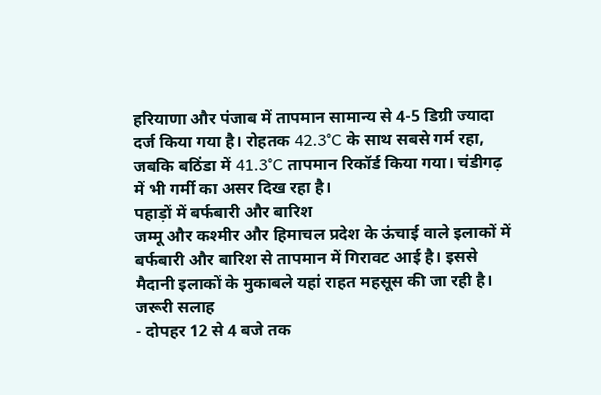हरियाणा और पंजाब में तापमान सामान्य से 4-5 डिग्री ज्यादा दर्ज किया गया है। रोहतक 42.3°C के साथ सबसे गर्म रहा, जबकि बठिंडा में 41.3°C तापमान रिकॉर्ड किया गया। चंडीगढ़ में भी गर्मी का असर दिख रहा है।
पहाड़ों में बर्फबारी और बारिश
जम्मू और कश्मीर और हिमाचल प्रदेश के ऊंचाई वाले इलाकों में बर्फबारी और बारिश से तापमान में गिरावट आई है। इससे मैदानी इलाकों के मुकाबले यहां राहत महसूस की जा रही है।
जरूरी सलाह
- दोपहर 12 से 4 बजे तक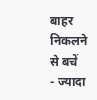बाहर निकलने से बचें
- ज्यादा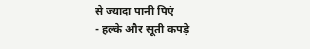से ज्यादा पानी पिएं
- हल्के और सूती कपड़े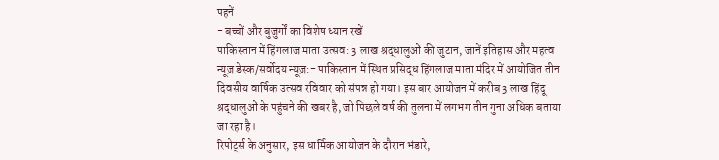पहनें
- बच्चों और बुजुर्गों का विशेष ध्यान रखें
पाकिस्तान में हिंगलाज माता उत्सव: 3 लाख श्रद्धालुओं की जुटान, जानें इतिहास और महत्व
न्यूज़ डेस्क/सर्वोदय न्यूज़:- पाकिस्तान में स्थित प्रसिद्ध हिंगलाज माता मंदिर में आयोजित तीन दिवसीय वार्षिक उत्सव रविवार को संपन्न हो गया। इस बार आयोजन में करीब 3 लाख हिंदू श्रद्धालुओं के पहुंचने की खबर है, जो पिछले वर्ष की तुलना में लगभग तीन गुना अधिक बताया जा रहा है।
रिपोर्ट्स के अनुसार, इस धार्मिक आयोजन के दौरान भंडारे,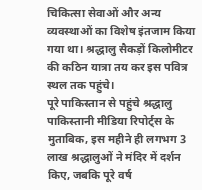चिकित्सा सेवाओं और अन्य व्यवस्थाओं का विशेष इंतजाम किया गया था। श्रद्धालु सैकड़ों किलोमीटर की कठिन यात्रा तय कर इस पवित्र स्थल तक पहुंचे।
पूरे पाकिस्तान से पहुंचे श्रद्धालु
पाकिस्तानी मीडिया रिपोर्ट्स के मुताबिक, इस महीने ही लगभग 3 लाख श्रद्धालुओं ने मंदिर में दर्शन किए, जबकि पूरे वर्ष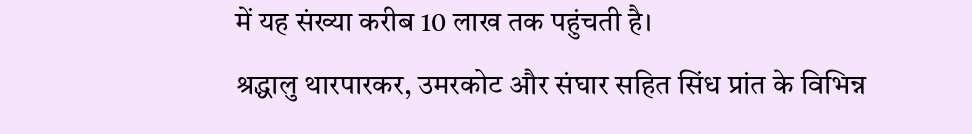में यह संख्या करीब 10 लाख तक पहुंचती है।
श्रद्धालु थारपारकर, उमरकोट और संघार सहित सिंध प्रांत के विभिन्न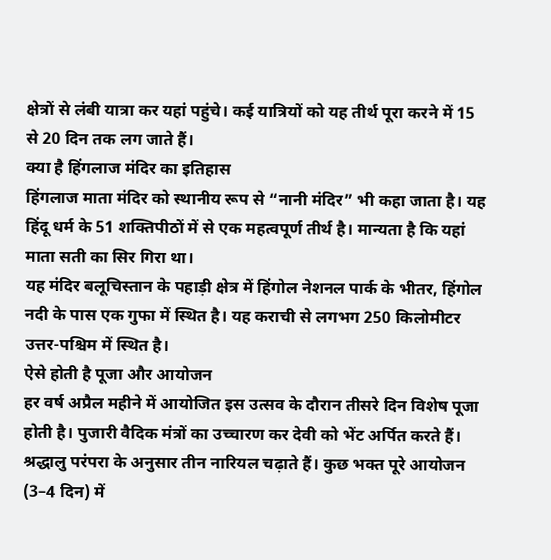क्षेत्रों से लंबी यात्रा कर यहां पहुंचे। कई यात्रियों को यह तीर्थ पूरा करने में 15 से 20 दिन तक लग जाते हैं।
क्या है हिंगलाज मंदिर का इतिहास
हिंगलाज माता मंदिर को स्थानीय रूप से “नानी मंदिर” भी कहा जाता है। यह हिंदू धर्म के 51 शक्तिपीठों में से एक महत्वपूर्ण तीर्थ है। मान्यता है कि यहां माता सती का सिर गिरा था।
यह मंदिर बलूचिस्तान के पहाड़ी क्षेत्र में हिंगोल नेशनल पार्क के भीतर, हिंगोल नदी के पास एक गुफा में स्थित है। यह कराची से लगभग 250 किलोमीटर उत्तर-पश्चिम में स्थित है।
ऐसे होती है पूजा और आयोजन
हर वर्ष अप्रैल महीने में आयोजित इस उत्सव के दौरान तीसरे दिन विशेष पूजा होती है। पुजारी वैदिक मंत्रों का उच्चारण कर देवी को भेंट अर्पित करते हैं।
श्रद्धालु परंपरा के अनुसार तीन नारियल चढ़ाते हैं। कुछ भक्त पूरे आयोजन (3–4 दिन) में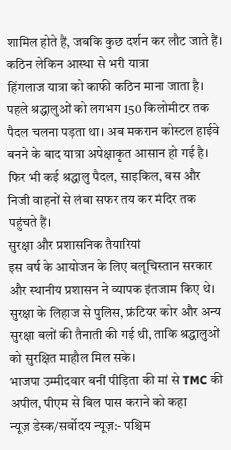शामिल होते हैं, जबकि कुछ दर्शन कर लौट जाते हैं।
कठिन लेकिन आस्था से भरी यात्रा
हिंगलाज यात्रा को काफी कठिन माना जाता है। पहले श्रद्धालुओं को लगभग 150 किलोमीटर तक पैदल चलना पड़ता था। अब मकरान कोस्टल हाईवे बनने के बाद यात्रा अपेक्षाकृत आसान हो गई है।
फिर भी कई श्रद्धालु पैदल, साइकिल, बस और निजी वाहनों से लंबा सफर तय कर मंदिर तक पहुंचते हैं।
सुरक्षा और प्रशासनिक तैयारियां
इस वर्ष के आयोजन के लिए बलूचिस्तान सरकार और स्थानीय प्रशासन ने व्यापक इंतजाम किए थे। सुरक्षा के लिहाज से पुलिस, फ्रंटियर कोर और अन्य सुरक्षा बलों की तैनाती की गई थी, ताकि श्रद्धालुओं को सुरक्षित माहौल मिल सके।
भाजपा उम्मीदवार बनीं पीड़िता की मां से TMC की अपील, पीएम से बिल पास कराने को कहा
न्यूज़ डेस्क/सर्वोदय न्यूज़:- पश्चिम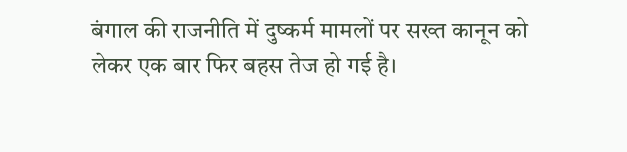बंगाल की राजनीति में दुष्कर्म मामलों पर सख्त कानून को लेकर एक बार फिर बहस तेज हो गई है।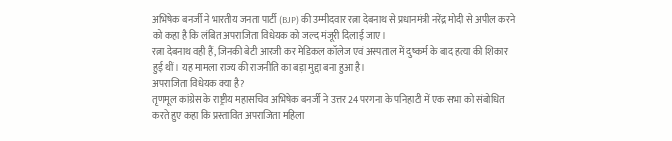अभिषेक बनर्जी ने भारतीय जनता पार्टी (BJP) की उम्मीदवार रत्ना देबनाथ से प्रधानमंत्री नरेंद्र मोदी से अपील करने को कहा है कि लंबित अपराजिता विधेयक को जल्द मंजूरी दिलाई जाए।
रत्ना देबनाथ वही हैं, जिनकी बेटी आरजी कर मेडिकल कॉलेज एवं अस्पताल में दुष्कर्म के बाद हत्या की शिकार हुई थीं। यह मामला राज्य की राजनीति का बड़ा मुद्दा बना हुआ है।
अपराजिता विधेयक क्या है?
तृणमूल कांग्रेस के राष्ट्रीय महासचिव अभिषेक बनर्जी ने उत्तर 24 परगना के पनिहाटी में एक सभा को संबोधित करते हुए कहा कि प्रस्तावित अपराजिता महिला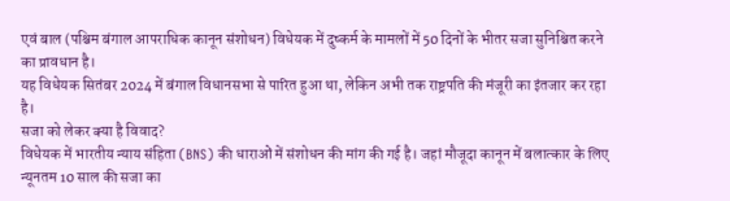एवं बाल (पश्चिम बंगाल आपराधिक कानून संशोधन) विधेयक में दुष्कर्म के मामलों में 50 दिनों के भीतर सजा सुनिश्चित करने का प्रावधान है।
यह विधेयक सितंबर 2024 में बंगाल विधानसभा से पारित हुआ था, लेकिन अभी तक राष्ट्रपति की मंजूरी का इंतजार कर रहा है।
सजा को लेकर क्या है विवाद?
विधेयक में भारतीय न्याय संहिता (BNS) की धाराओं में संशोधन की मांग की गई है। जहां मौजूदा कानून में बलात्कार के लिए न्यूनतम 10 साल की सजा का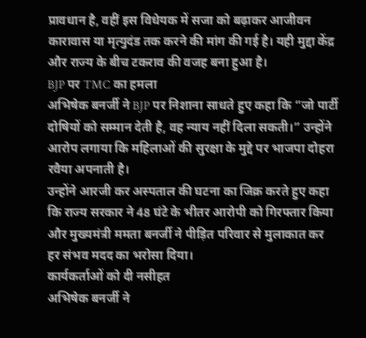प्रावधान है, वहीं इस विधेयक में सजा को बढ़ाकर आजीवन कारावास या मृत्युदंड तक करने की मांग की गई है। यही मुद्दा केंद्र और राज्य के बीच टकराव की वजह बना हुआ है।
BJP पर TMC का हमला
अभिषेक बनर्जी ने BJP पर निशाना साधते हुए कहा कि “जो पार्टी दोषियों को सम्मान देती है, वह न्याय नहीं दिला सकती।” उन्होंने आरोप लगाया कि महिलाओं की सुरक्षा के मुद्दे पर भाजपा दोहरा रवैया अपनाती है।
उन्होंने आरजी कर अस्पताल की घटना का जिक्र करते हुए कहा कि राज्य सरकार ने 48 घंटे के भीतर आरोपी को गिरफ्तार किया और मुख्यमंत्री ममता बनर्जी ने पीड़ित परिवार से मुलाकात कर हर संभव मदद का भरोसा दिया।
कार्यकर्ताओं को दी नसीहत
अभिषेक बनर्जी ने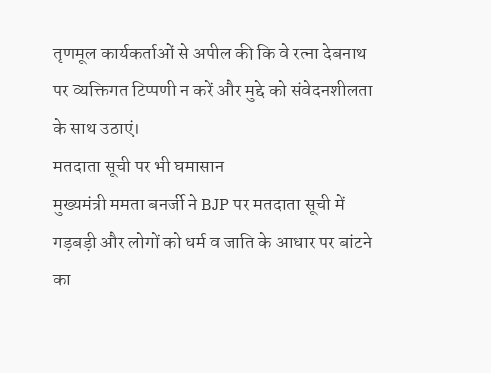तृणमूल कार्यकर्ताओं से अपील की कि वे रत्ना देबनाथ पर व्यक्तिगत टिप्पणी न करें और मुद्दे को संवेदनशीलता के साथ उठाएं।
मतदाता सूची पर भी घमासान
मुख्यमंत्री ममता बनर्जी ने BJP पर मतदाता सूची में गड़बड़ी और लोगों को धर्म व जाति के आधार पर बांटने का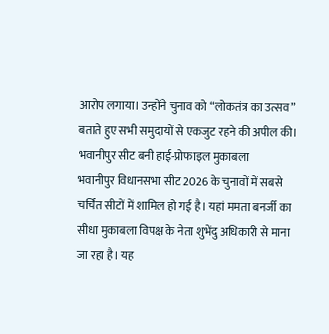आरोप लगाया। उन्होंने चुनाव को “लोकतंत्र का उत्सव” बताते हुए सभी समुदायों से एकजुट रहने की अपील की।
भवानीपुर सीट बनी हाई-प्रोफाइल मुकाबला
भवानीपुर विधानसभा सीट 2026 के चुनावों में सबसे चर्चित सीटों में शामिल हो गई है। यहां ममता बनर्जी का सीधा मुकाबला विपक्ष के नेता शुभेंदु अधिकारी से माना जा रहा है। यह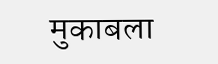मुकाबला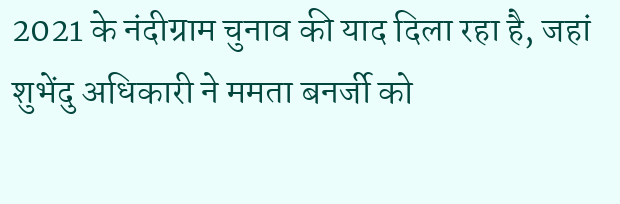2021 के नंदीग्राम चुनाव की याद दिला रहा है, जहां शुभेंदु अधिकारी ने ममता बनर्जी को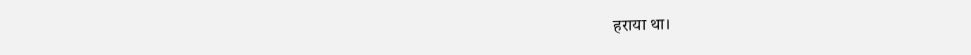हराया था।